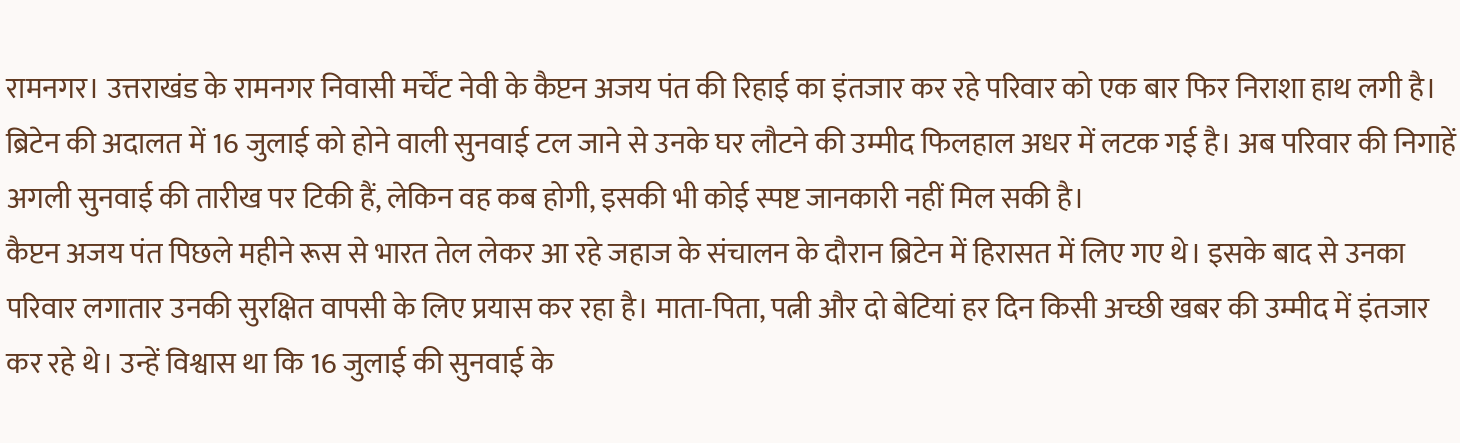रामनगर। उत्तराखंड के रामनगर निवासी मर्चेंट नेवी के कैप्टन अजय पंत की रिहाई का इंतजार कर रहे परिवार को एक बार फिर निराशा हाथ लगी है। ब्रिटेन की अदालत में 16 जुलाई को होने वाली सुनवाई टल जाने से उनके घर लौटने की उम्मीद फिलहाल अधर में लटक गई है। अब परिवार की निगाहें अगली सुनवाई की तारीख पर टिकी हैं, लेकिन वह कब होगी, इसकी भी कोई स्पष्ट जानकारी नहीं मिल सकी है।
कैप्टन अजय पंत पिछले महीने रूस से भारत तेल लेकर आ रहे जहाज के संचालन के दौरान ब्रिटेन में हिरासत में लिए गए थे। इसके बाद से उनका परिवार लगातार उनकी सुरक्षित वापसी के लिए प्रयास कर रहा है। माता-पिता, पत्नी और दो बेटियां हर दिन किसी अच्छी खबर की उम्मीद में इंतजार कर रहे थे। उन्हें विश्वास था कि 16 जुलाई की सुनवाई के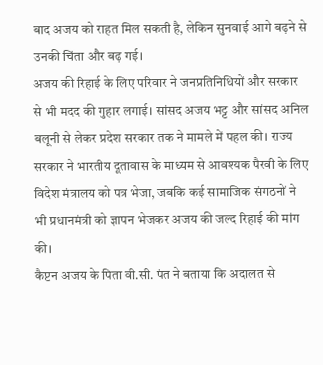बाद अजय को राहत मिल सकती है, लेकिन सुनवाई आगे बढ़ने से उनकी चिंता और बढ़ गई।
अजय की रिहाई के लिए परिवार ने जनप्रतिनिधियों और सरकार से भी मदद की गुहार लगाई। सांसद अजय भट्ट और सांसद अनिल बलूनी से लेकर प्रदेश सरकार तक ने मामले में पहल की। राज्य सरकार ने भारतीय दूतावास के माध्यम से आवश्यक पैरवी के लिए विदेश मंत्रालय को पत्र भेजा, जबकि कई सामाजिक संगठनों ने भी प्रधानमंत्री को ज्ञापन भेजकर अजय की जल्द रिहाई की मांग की।
कैप्टन अजय के पिता वी.सी. पंत ने बताया कि अदालत से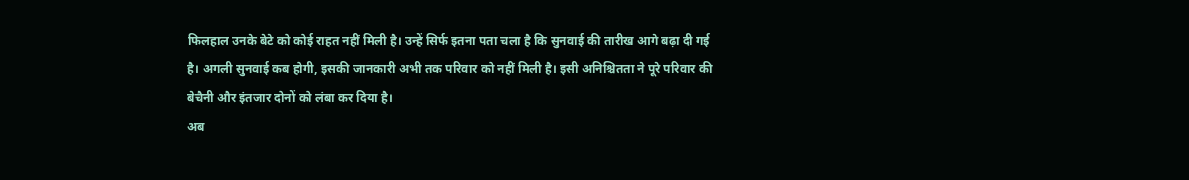फिलहाल उनके बेटे को कोई राहत नहीं मिली है। उन्हें सिर्फ इतना पता चला है कि सुनवाई की तारीख आगे बढ़ा दी गई है। अगली सुनवाई कब होगी, इसकी जानकारी अभी तक परिवार को नहीं मिली है। इसी अनिश्चितता ने पूरे परिवार की बेचैनी और इंतजार दोनों को लंबा कर दिया है।
अब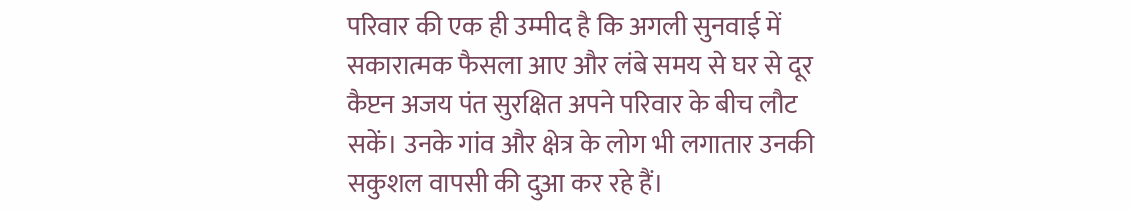परिवार की एक ही उम्मीद है कि अगली सुनवाई में सकारात्मक फैसला आए और लंबे समय से घर से दूर कैप्टन अजय पंत सुरक्षित अपने परिवार के बीच लौट सकें। उनके गांव और क्षेत्र के लोग भी लगातार उनकी सकुशल वापसी की दुआ कर रहे हैं।